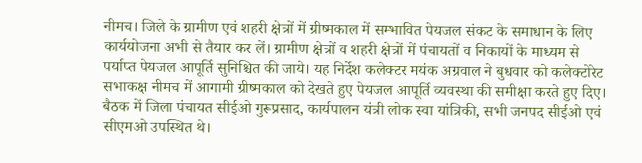नीमच। जिले के ग्रामीण एवं शहरी क्षेत्रों में ग्रीष्मकाल में सम्भावित पेयजल संकट के समाधान के लिए कार्ययोजना अभी से तैयार कर लें। ग्रामीण क्षेत्रों व शहरी क्षेत्रों में पंचायतों व निकायों के माध्यम से पर्याप्त पेयजल आपूर्ति सुनिश्चित की जाये। यह निर्देश कलेक्टर मयंक अग्रवाल ने बुधवार को कलेक्टोरेट सभाकक्ष नीमच में आगामी ग्रीष्मकाल को देखते हुए पेयजल आपूर्ति व्यवस्था की समीक्षा करते हुए दिए। बैठक में जिला पंचायत सीईओ गुरूप्रसाद, कार्यपालन यंत्री लोक स्वा यांत्रिकी, सभी जनपद सीईओ एवं सीएमओ उपस्थित थे।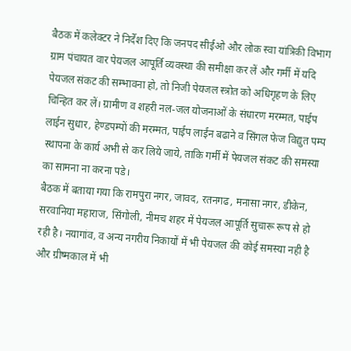बैठक में कलेक्टर ने निर्देश दिए कि जनपद सीईओ और लोक स्वा यांत्रिकी विभाग ग्राम पंचायत वार पेयजल आपूर्ति व्यवस्था की समीक्षा कर लें और गर्मी में यदि पेयजल संकट की सम्भावना हो, तो निजी पेयजल स्त्रोत को अधिगृहण के लिए चिन्हित कर लें। ग्रामीण व शहरी नल-जल योजनाओं के संधारण मरम्मत, पाईप लाईन सुधार, हेण्डपम्पों की मरम्मत, पाईप लाईन बढाने व सिंगल फेज विद्युत पम्प स्थापना के कार्य अभी से कर लिये जाये, ताकि गर्मी में पेयजल संकट की समस्या का सामना ना करना पडे।
बैठक में बताया गया कि रामपुरा नगर, जावद, रतनगढ, मनासा नगर, डीकेन, सरवानिया महाराज, सिंगोली, नीमच शहर में पेयजल आपूर्ति सुचारू रूप से हो रही है। नयागांव, व अन्य नगरीय निकायों में भी पेयजल की कोई समस्या नही है और ग्रीष्मकाल में भी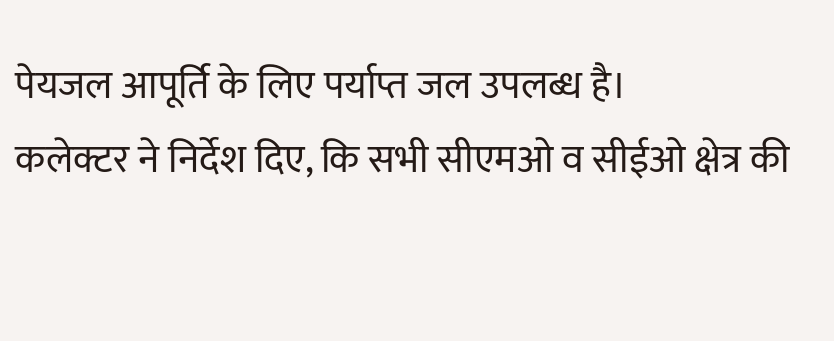पेयजल आपूर्ति के लिए पर्याप्त जल उपलब्ध है।
कलेक्टर ने निर्देश दिए, कि सभी सीएमओ व सीईओ क्षेत्र की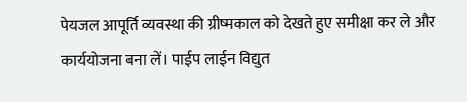पेयजल आपूर्ति व्यवस्था की ग्रीष्मकाल को देखते हुए समीक्षा कर ले और कार्ययोजना बना लें। पाईप लाईन विद्युत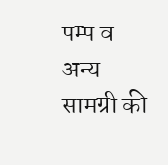पम्प व अन्य सामग्री की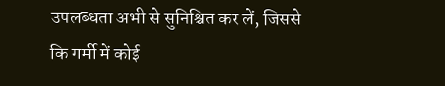उपलब्धता अभी से सुनिश्चित कर लें, जिससे कि गर्मी में कोई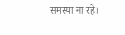समस्या ना रहे।